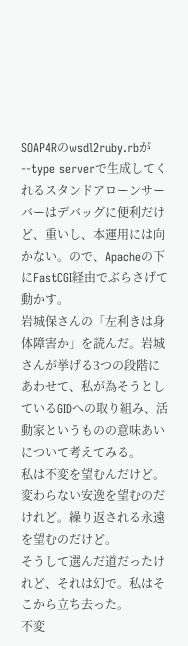SOAP4Rのwsdl2ruby.rbが--type serverで生成してくれるスタンドアローンサーバーはデバッグに便利だけど、重いし、本運用には向かない。ので、Apacheの下にFastCGI経由でぶらさげて動かす。
岩城保さんの「左利きは身体障害か」を読んだ。岩城さんが挙げる3つの段階にあわせて、私が為そうとしているGIDへの取り組み、活動家というものの意味あいについて考えてみる。
私は不変を望むんだけど。変わらない安逸を望むのだけれど。繰り返される永遠を望むのだけど。
そうして選んだ道だったけれど、それは幻で。私はそこから立ち去った。
不変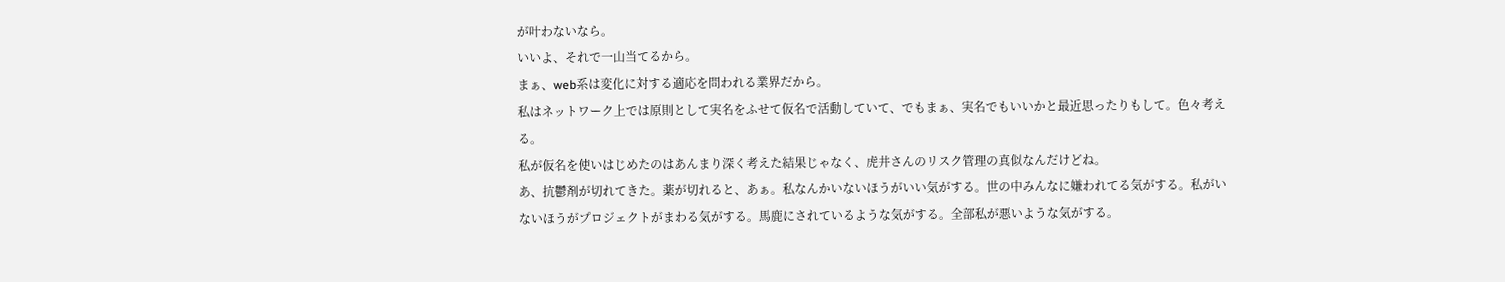が叶わないなら。
いいよ、それで一山当てるから。
まぁ、web系は変化に対する適応を問われる業界だから。
私はネットワーク上では原則として実名をふせて仮名で活動していて、でもまぁ、実名でもいいかと最近思ったりもして。色々考える。
私が仮名を使いはじめたのはあんまり深く考えた結果じゃなく、虎井さんのリスク管理の真似なんだけどね。
あ、抗鬱剤が切れてきた。薬が切れると、あぁ。私なんかいないほうがいい気がする。世の中みんなに嫌われてる気がする。私がいないほうがプロジェクトがまわる気がする。馬鹿にされているような気がする。全部私が悪いような気がする。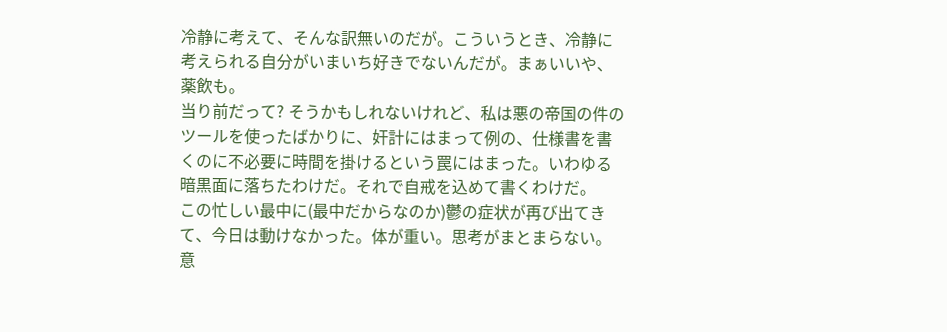冷静に考えて、そんな訳無いのだが。こういうとき、冷静に考えられる自分がいまいち好きでないんだが。まぁいいや、薬飲も。
当り前だって? そうかもしれないけれど、私は悪の帝国の件のツールを使ったばかりに、奸計にはまって例の、仕様書を書くのに不必要に時間を掛けるという罠にはまった。いわゆる暗黒面に落ちたわけだ。それで自戒を込めて書くわけだ。
この忙しい最中に(最中だからなのか)鬱の症状が再び出てきて、今日は動けなかった。体が重い。思考がまとまらない。意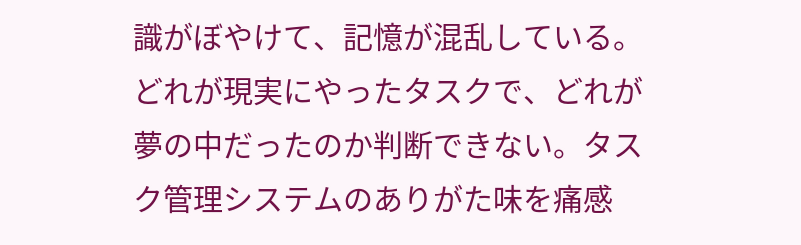識がぼやけて、記憶が混乱している。どれが現実にやったタスクで、どれが夢の中だったのか判断できない。タスク管理システムのありがた味を痛感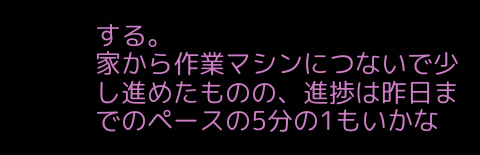する。
家から作業マシンにつないで少し進めたものの、進捗は昨日までのペースの5分の1もいかな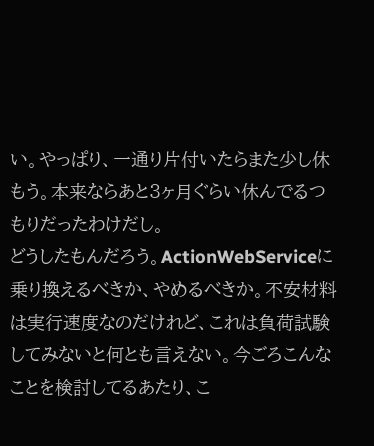い。やっぱり、一通り片付いたらまた少し休もう。本来ならあと3ヶ月ぐらい休んでるつもりだったわけだし。
どうしたもんだろう。ActionWebServiceに乗り換えるべきか、やめるべきか。不安材料は実行速度なのだけれど、これは負荷試験してみないと何とも言えない。今ごろこんなことを検討してるあたり、こ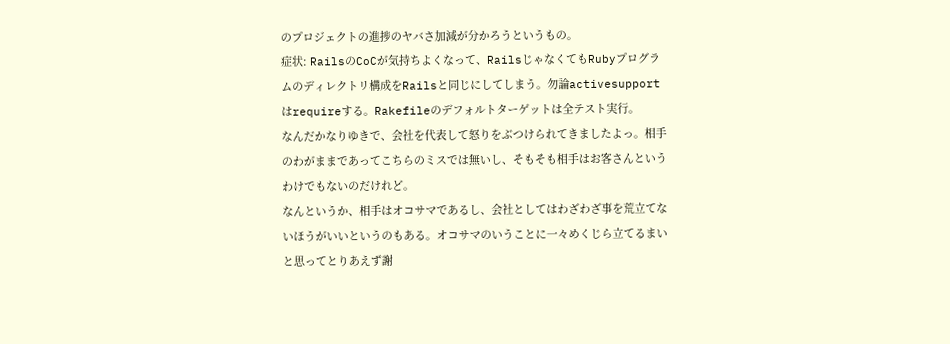のプロジェクトの進捗のヤバさ加減が分かろうというもの。
症状: RailsのCoCが気持ちよくなって、RailsじゃなくてもRubyプログラムのディレクトリ構成をRailsと同じにしてしまう。勿論activesupportはrequireする。Rakefileのデフォルトターゲットは全テスト実行。
なんだかなりゆきで、会社を代表して怒りをぶつけられてきましたよっ。相手のわがままであってこちらのミスでは無いし、そもそも相手はお客さんというわけでもないのだけれど。
なんというか、相手はオコサマであるし、会社としてはわざわざ事を荒立てないほうがいいというのもある。オコサマのいうことに一々めくじら立てるまいと思ってとりあえず謝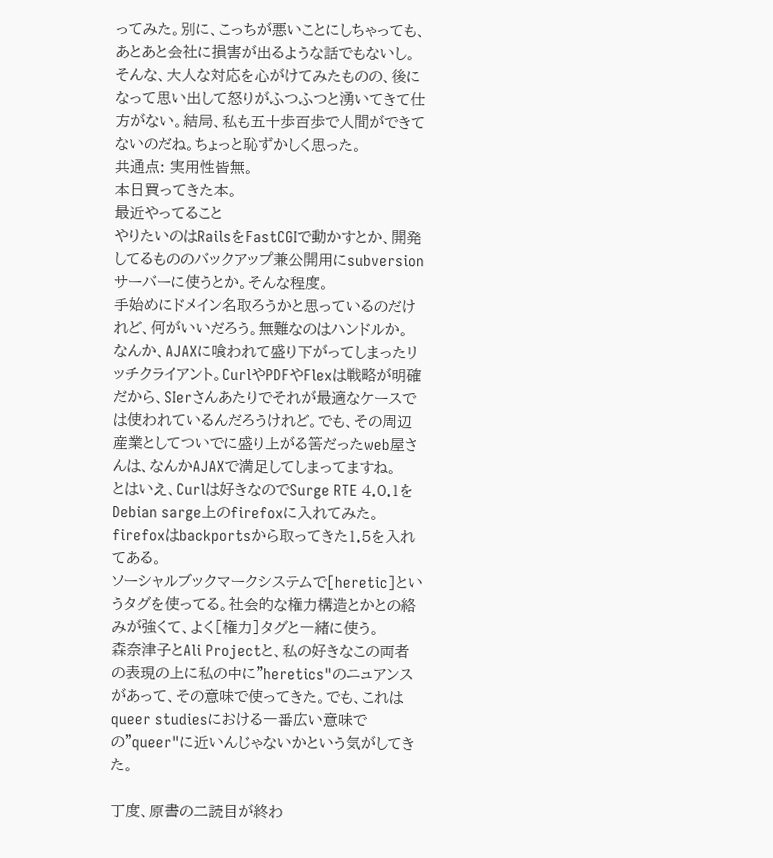ってみた。別に、こっちが悪いことにしちゃっても、あとあと会社に損害が出るような話でもないし。
そんな、大人な対応を心がけてみたものの、後になって思い出して怒りがふつふつと湧いてきて仕方がない。結局、私も五十歩百歩で人間ができてないのだね。ちょっと恥ずかしく思った。
共通点: 実用性皆無。
本日買ってきた本。
最近やってること
やりたいのはRailsをFastCGIで動かすとか、開発してるもののバックアップ兼公開用にsubversionサーバーに使うとか。そんな程度。
手始めにドメイン名取ろうかと思っているのだけれど、何がいいだろう。無難なのはハンドルか。
なんか、AJAXに喰われて盛り下がってしまったリッチクライアント。CurlやPDFやFlexは戦略が明確だから、SIerさんあたりでそれが最適なケースでは使われているんだろうけれど。でも、その周辺産業としてついでに盛り上がる筈だったweb屋さんは、なんかAJAXで満足してしまってますね。
とはいえ、Curlは好きなのでSurge RTE 4.0.1をDebian sarge上のfirefoxに入れてみた。firefoxはbackportsから取ってきた1.5を入れてある。
ソーシャルブックマークシステムで[heretic]というタグを使ってる。社会的な権力構造とかとの絡みが強くて、よく[権力]タグと一緒に使う。
森奈津子とAli Projectと、私の好きなこの両者の表現の上に私の中に"heretics"のニュアンスがあって、その意味で使ってきた。でも、これはqueer studiesにおける一番広い意味での"queer"に近いんじゃないかという気がしてきた。

丁度、原書の二読目が終わ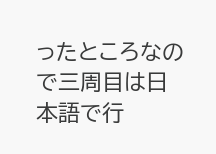ったところなので三周目は日本語で行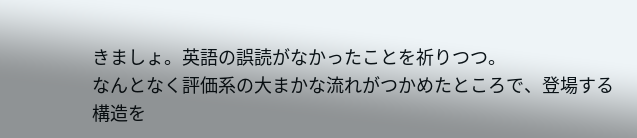きましょ。英語の誤読がなかったことを祈りつつ。
なんとなく評価系の大まかな流れがつかめたところで、登場する構造を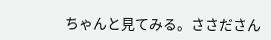ちゃんと見てみる。ささださん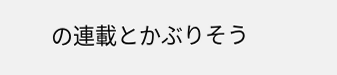の連載とかぶりそう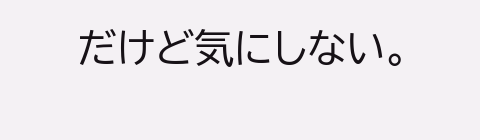だけど気にしない。